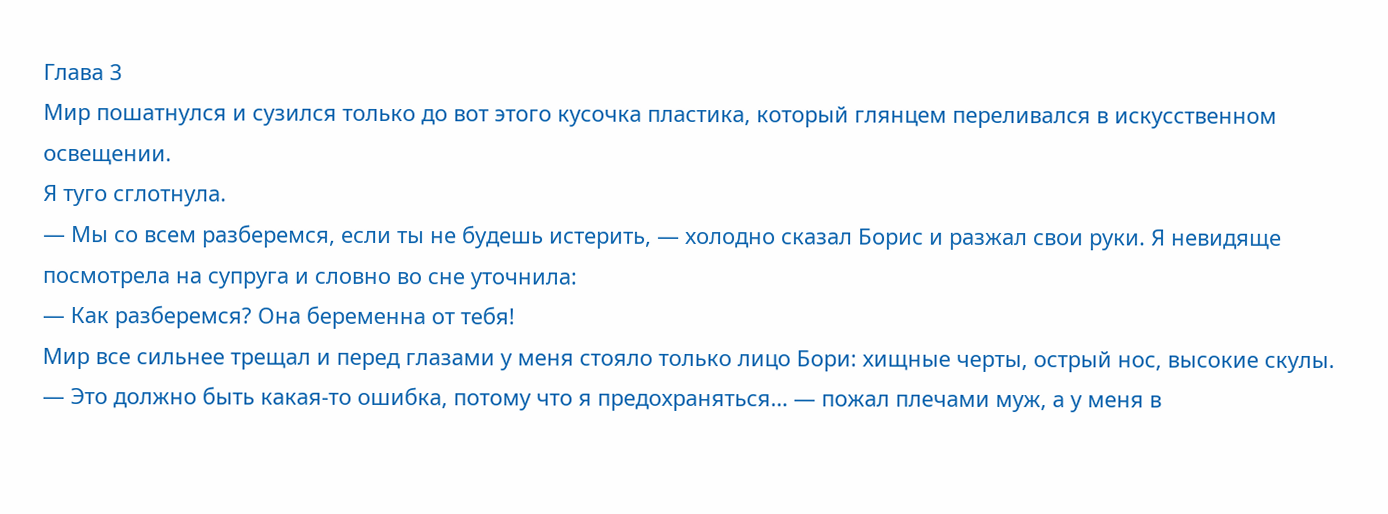Глава 3
Мир пошатнулся и сузился только до вот этого кусочка пластика, который глянцем переливался в искусственном освещении.
Я туго сглотнула.
— Мы со всем разберемся, если ты не будешь истерить, — холодно сказал Борис и разжал свои руки. Я невидяще посмотрела на супруга и словно во сне уточнила:
— Как разберемся? Она беременна от тебя!
Мир все сильнее трещал и перед глазами у меня стояло только лицо Бори: хищные черты, острый нос, высокие скулы.
— Это должно быть какая-то ошибка, потому что я предохраняться… — пожал плечами муж, а у меня в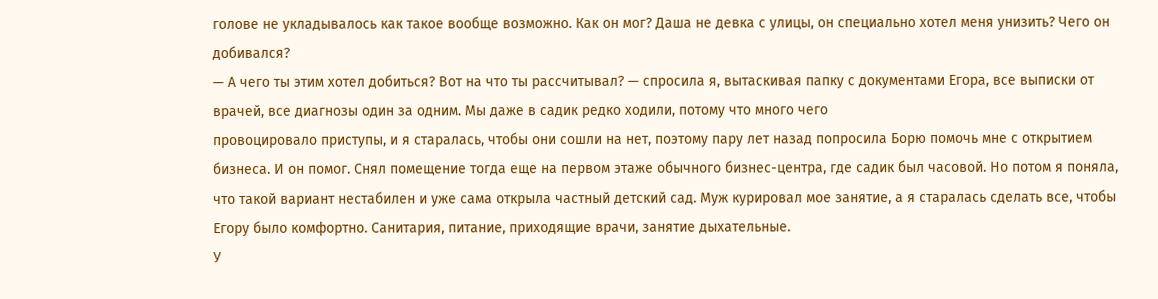голове не укладывалось как такое вообще возможно. Как он мог? Даша не девка с улицы, он специально хотел меня унизить? Чего он добивался?
— А чего ты этим хотел добиться? Вот на что ты рассчитывал? — спросила я, вытаскивая папку с документами Егора, все выписки от врачей, все диагнозы один за одним. Мы даже в садик редко ходили, потому что много чего
провоцировало приступы, и я старалась, чтобы они сошли на нет, поэтому пару лет назад попросила Борю помочь мне с открытием бизнеса. И он помог. Снял помещение тогда еще на первом этаже обычного бизнес-центра, где садик был часовой. Но потом я поняла, что такой вариант нестабилен и уже сама открыла частный детский сад. Муж курировал мое занятие, а я старалась сделать все, чтобы Егору было комфортно. Санитария, питание, приходящие врачи, занятие дыхательные.
У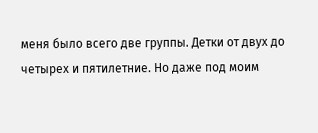меня было всего две группы. Детки от двух до четырех и пятилетние. Но даже под моим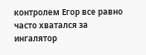контролем Егор все равно часто хватался за ингалятор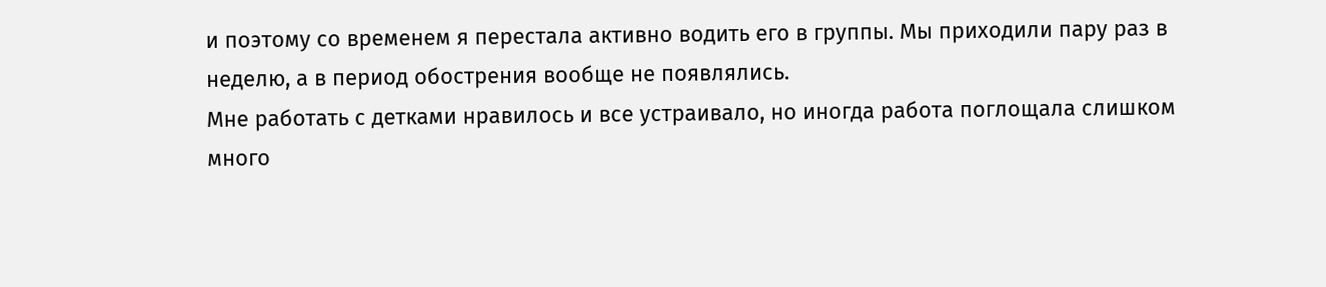и поэтому со временем я перестала активно водить его в группы. Мы приходили пару раз в неделю, а в период обострения вообще не появлялись.
Мне работать с детками нравилось и все устраивало, но иногда работа поглощала слишком много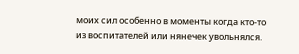моих сил особенно в моменты когда кто-то из воспитателей или нянечек увольнялся.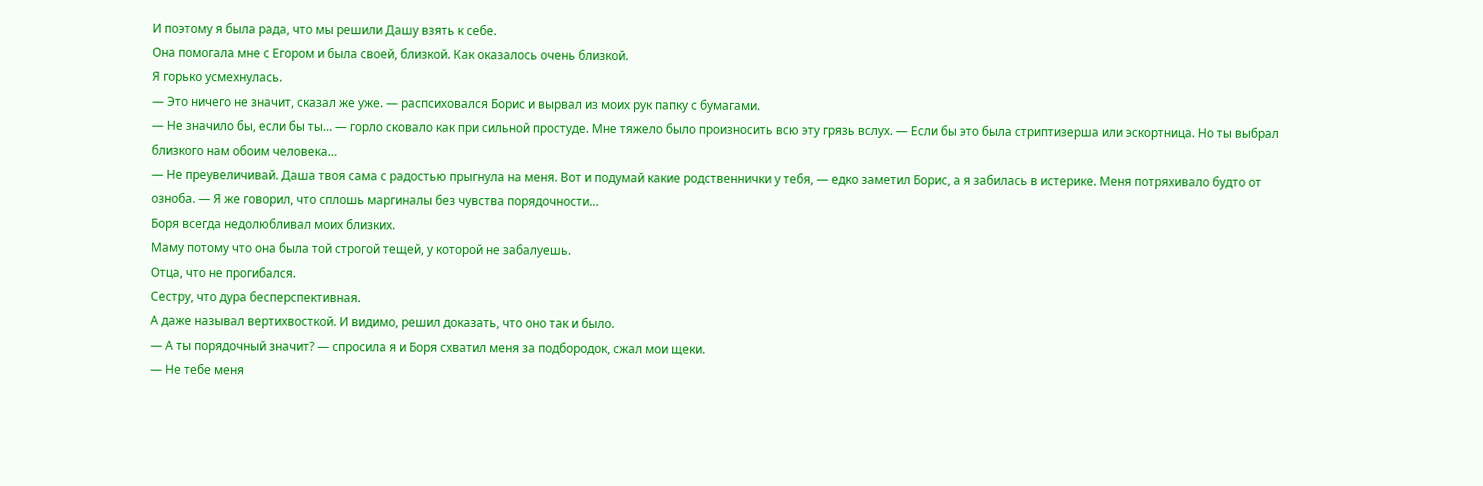И поэтому я была рада, что мы решили Дашу взять к себе.
Она помогала мне с Егором и была своей, близкой. Как оказалось очень близкой.
Я горько усмехнулась.
— Это ничего не значит, сказал же уже. — распсиховался Борис и вырвал из моих рук папку с бумагами.
— Не значило бы, если бы ты… — горло сковало как при сильной простуде. Мне тяжело было произносить всю эту грязь вслух. — Если бы это была стриптизерша или эскортница. Но ты выбрал близкого нам обоим человека…
— Не преувеличивай. Даша твоя сама с радостью прыгнула на меня. Вот и подумай какие родственнички у тебя, — едко заметил Борис, а я забилась в истерике. Меня потряхивало будто от озноба. — Я же говорил, что сплошь маргиналы без чувства порядочности…
Боря всегда недолюбливал моих близких.
Маму потому что она была той строгой тещей, у которой не забалуешь.
Отца, что не прогибался.
Сестру, что дура бесперспективная.
А даже называл вертихвосткой. И видимо, решил доказать, что оно так и было.
— А ты порядочный значит? — спросила я и Боря схватил меня за подбородок, сжал мои щеки.
— Не тебе меня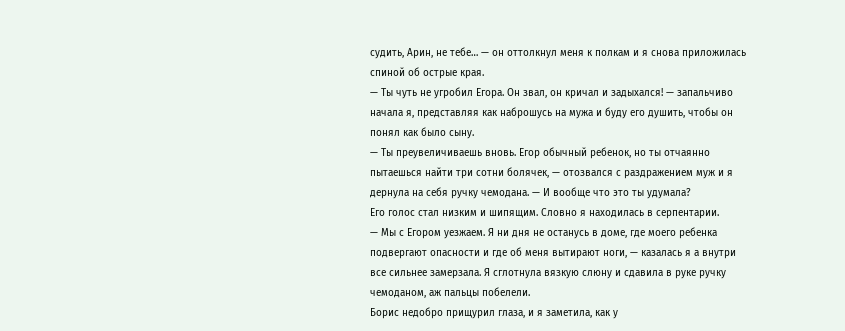судить, Арин, не тебе… — он оттолкнул меня к полкам и я снова приложилась спиной об острые края.
— Ты чуть не угробил Егора. Он звал, он кричал и задыхался! — запальчиво начала я, представляя как наброшусь на мужа и буду его душить, чтобы он понял как было сыну.
— Ты преувеличиваешь вновь. Егор обычный ребенок, но ты отчаянно пытаешься найти три сотни болячек, — отозвался с раздражением муж и я дернула на себя ручку чемодана. — И вообще что это ты удумала?
Его голос стал низким и шипящим. Словно я находилась в серпентарии.
— Мы с Егором уезжаем. Я ни дня не останусь в доме, где моего ребенка подвергают опасности и где об меня вытирают ноги, — казалась я а внутри все сильнее замерзала. Я сглотнула вязкую слюну и сдавила в руке ручку чемоданом, аж пальцы побелели.
Борис недобро прищурил глаза, и я заметила, как у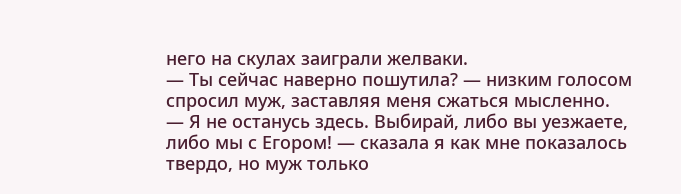него на скулах заиграли желваки.
— Ты сейчас наверно пошутила? — низким голосом спросил муж, заставляя меня сжаться мысленно.
— Я не останусь здесь. Выбирай, либо вы уезжаете, либо мы с Егором! — сказала я как мне показалось твердо, но муж только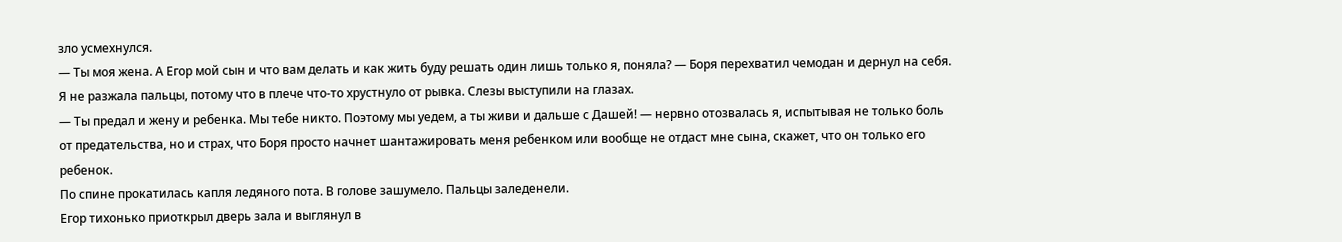зло усмехнулся.
— Ты моя жена. А Егор мой сын и что вам делать и как жить буду решать один лишь только я, поняла? — Боря перехватил чемодан и дернул на себя. Я не разжала пальцы, потому что в плече что-то хрустнуло от рывка. Слезы выступили на глазах.
— Ты предал и жену и ребенка. Мы тебе никто. Поэтому мы уедем, а ты живи и дальше с Дашей! — нервно отозвалась я, испытывая не только боль от предательства, но и страх, что Боря просто начнет шантажировать меня ребенком или вообще не отдаст мне сына, скажет, что он только его ребенок.
По спине прокатилась капля ледяного пота. В голове зашумело. Пальцы заледенели.
Егор тихонько приоткрыл дверь зала и выглянул в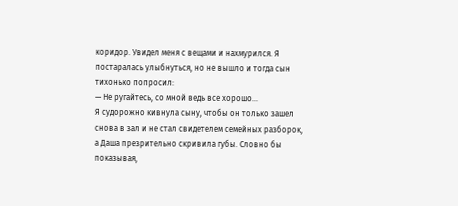коридор. Увидел меня с вещами и нахмурился. Я постаралась улыбнуться, но не вышло и тогда сын тихонько попросил:
— Не ругайтесь, со мной ведь все хорошо…
Я судорожно кивнула сыну, чтобы он только зашел снова в зал и не стал свидетелем семейных разборок, а Даша презрительно скривила губы. Словно бы показывая,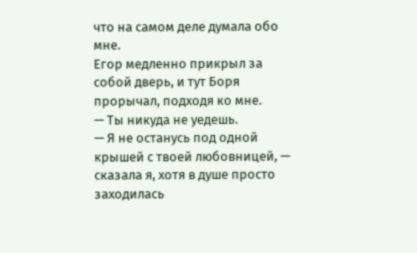что на самом деле думала обо мне.
Егор медленно прикрыл за собой дверь, и тут Боря прорычал, подходя ко мне.
— Ты никуда не уедешь.
— Я не останусь под одной крышей с твоей любовницей, — сказала я, хотя в душе просто заходилась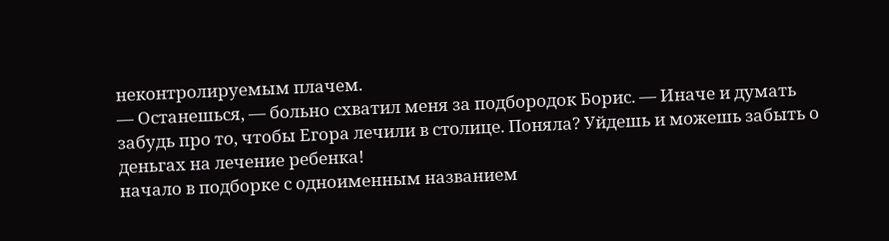неконтролируемым плачем.
— Останешься, — больно схватил меня за подбородок Борис. — Иначе и думать забудь про то, чтобы Егора лечили в столице. Поняла? Уйдешь и можешь забыть о деньгах на лечение ребенка!
начало в подборке с одноименным названием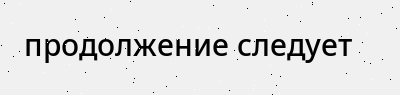продолжение следует